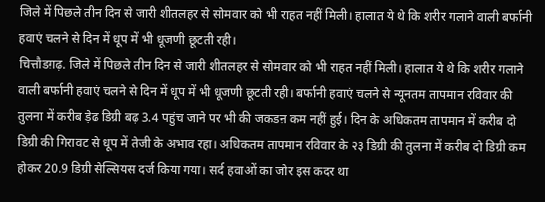जिले में पिछले तीन दिन से जारी शीतलहर से सोमवार को भी राहत नहीं मिली। हालात ये थे कि शरीर गलाने वाली बर्फानी हवाएं चलने से दिन में धूप में भी धूजणी छूटती रही।
चित्तौडग़ढ़. जिले में पिछले तीन दिन से जारी शीतलहर से सोमवार को भी राहत नहीं मिली। हालात ये थे कि शरीर गलाने वाली बर्फानी हवाएं चलने से दिन में धूप में भी धूजणी छूटती रही। बर्फानी हवाएं चलने से न्यूनतम तापमान रविवार की तुलना में करीब ड़ेढ डिग्री बढ़ 3.4 पहुंच जाने पर भी की जकडऩ कम नहीं हुई। दिन के अधिकतम तापमान में करीब दो डिग्री की गिरावट से धूप में तेजी के अभाव रहा। अधिकतम तापमान रविवार के २३ डिग्री की तुलना में करीब दो डिग्री कम होकर 20.9 डिग्री सेल्सियस दर्ज किया गया। सर्द हवाओं का जोर इस कदर था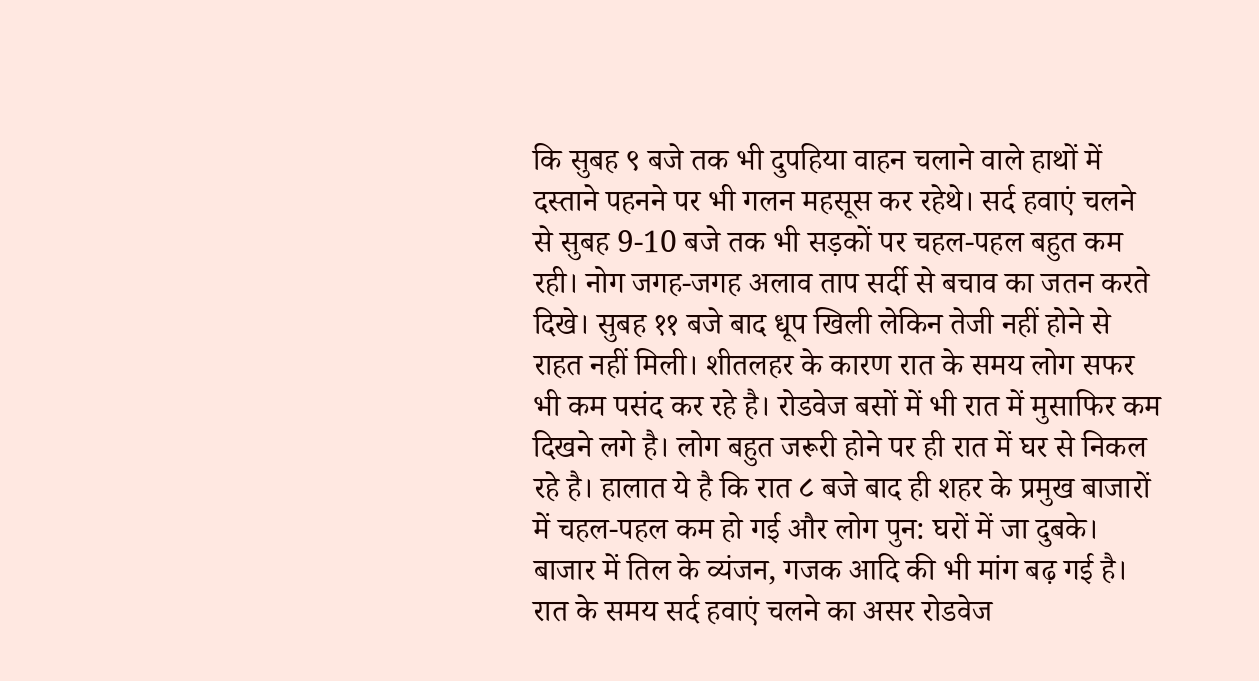कि सुबह ९ बजे तक भी दुपहिया वाहन चलाने वाले हाथों में दस्ताने पहनने पर भी गलन महसूस कर रहेथे। सर्द हवाएं चलने से सुबह 9-10 बजे तक भी सड़कों पर चहल-पहल बहुत कम रही। नोग जगह-जगह अलाव ताप सर्दी से बचाव का जतन करते दिखे। सुबह ११ बजे बाद धूप खिली लेकिन तेजी नहीं होने से राहत नहीं मिली। शीतलहर के कारण रात के समय लोग सफर भी कम पसंद कर रहे है। रोडवेज बसों में भी रात में मुसाफिर कम दिखने लगे है। लोग बहुत जरूरी होने पर ही रात में घर से निकल रहे है। हालात ये है कि रात ८ बजे बाद ही शहर के प्रमुख बाजारों में चहल-पहल कम हो गई और लोग पुन: घरों में जा दुबके। बाजार में तिल के व्यंजन, गजक आदि की भी मांग बढ़ गई है। रात के समय सर्द हवाएं चलने का असर रोडवेज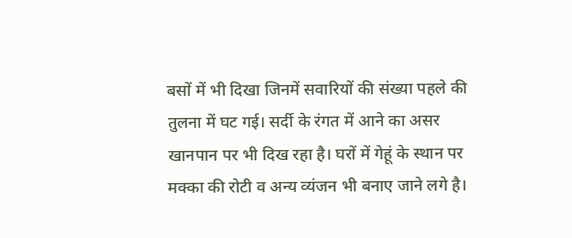बसों में भी दिखा जिनमें सवारियों की संख्या पहले की तुलना में घट गई। सर्दी के रंगत में आने का असर खानपान पर भी दिख रहा है। घरों में गेहूं के स्थान पर मक्का की रोटी व अन्य व्यंजन भी बनाए जाने लगे है।